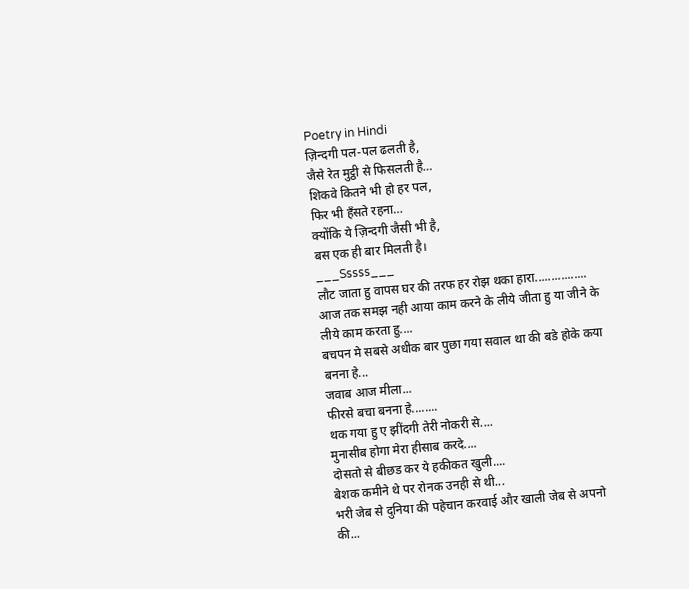Poetry in Hindi
ज़िन्दगी पल-पल ढलती है,
जैसे रेत मुट्ठी से फिसलती है…
शिकवे कितने भी हो हर पल,
फिर भी हँसते रहना…
क्योंकि ये ज़िन्दगी जैसी भी है,
बस एक ही बार मिलती है।
___Sssss___
लौट जाता हु वापस घर की तरफ हर रोझ थका हारा................
आज तक समझ नही आया काम करने के लीये जीता हु या जीने के लीये काम करता हु....
बचपन मे सबसे अधीक बार पुछा गया सवाल था की बडे होके कया बनना हे...
जवाब आज मीला...
फीरसे बचा बनना हे........
थक गया हु ए झींदगी तेरी नोकरी से....
मुनासीब होगा मेरा हीसाब करदे....
दोसतो से बीछड कर ये हकीकत खुली....
बेशक कमीने थे पर रोनक उनही से थी...
भरी जेब से दुनिया की पहेचान करवाई और खाली जेब से अपनो की...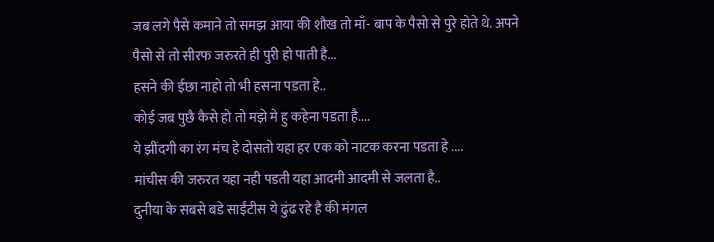जब लगे पैसे कमाने तो समझ आया की शौख तो माँ- बाप के पैसो से पुरे होते थे. अपने पैसो से तो सीरफ जरुरते ही पुरी हो पाती है...
हसने की ईछा नाहो तो भी हसना पडता हे..
कोई जब पुछै कैसे हो तो मझे मे हु कहेना पडता है....
ये झींदगी का रंग मंच हे दोसतो यहा हर एक को नाटक करना पडता हे ....
मांचीस की जरुरत यहा नही पडती यहा आदमी आदमी से जलता है..
दुनीया के सबसे बडे साईंटीस ये ढुंढ रहे है की मंगल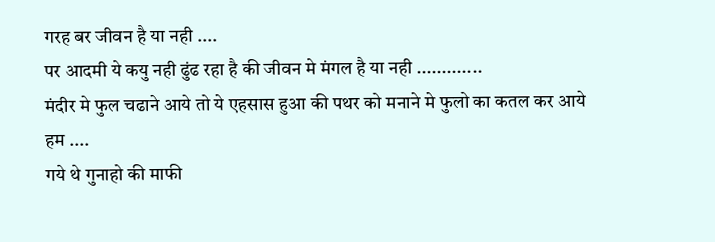गरह बर जीवन है या नही ....
पर आदमी ये कयु नही ढुंढ रहा है की जीवन मे मंगल है या नही .............
मंदीर मे फुल चढाने आये तो ये एहसास हुआ की पथर को मनाने मे फुलो का कतल कर आये हम ....
गये थे गुनाहो की माफी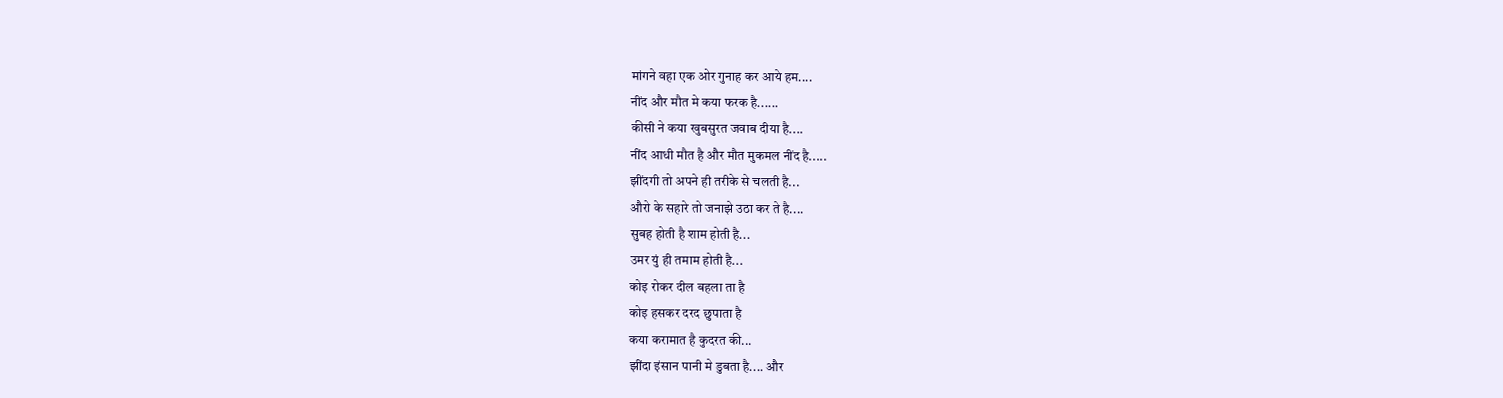मांगने वहा एक ओर गुनाह कर आये हम....
नींद और मौत मे कया फरक है......
कीसी ने कया खुबसुरत जवाब दीया है....
नींद आधी मौत है और मौत मुकमल नींद है.....
झींदगी तो अपने ही तरीके से चलती है...
औरो के सहारे तो जनाझे उठा कर ते है....
सुबह होती है शाम होती है...
उमर युं ही तमाम होती है...
कोइ रोकर दील बहला ता है
कोइ हसकर दरद छुपाता है
कया करामात है कुदरत की...
झींदा इंसान पानी मे डुबता है.... और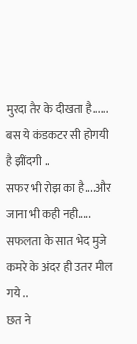मुरदा तैर के दीखता है......
बस ये कंडकटर सी होगयी है झींदगी ..
सफर भी रोझ का है....और जाना भी कही नही.....
सफलता के सात भेद मुजे कमरे के अंदर ही उतर मील गये ..
छत ने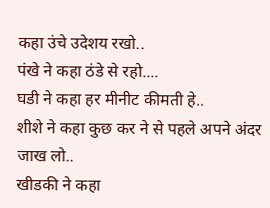कहा उंचे उदेशय रखो..
पंखे ने कहा ठंडे से रहो....
घडी ने कहा हर मीनीट कीमती हे..
शीशे ने कहा कुछ कर ने से पहले अपने अंदर जाख लो..
खीडकी ने कहा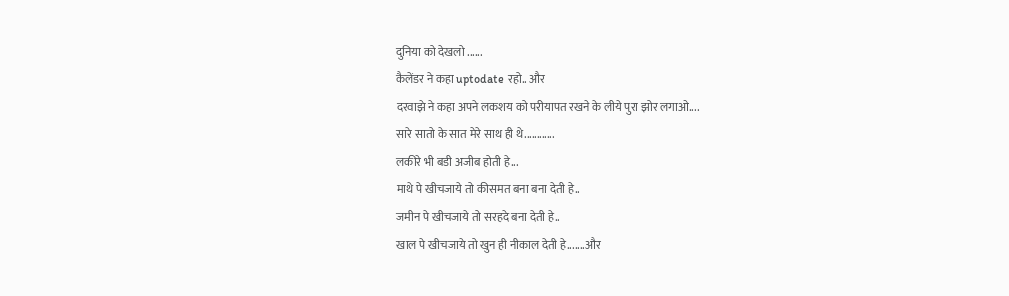दुनिया को देखलो ......
कैलेंडर ने कहा uptodate रहो.. और
दरवाझे ने कहा अपने लकशय को परीयापत रखने के लीये पुरा झोर लगाओ....
सारे सातो के सात मेरे साथ ही थे............
लकीरे भी बडी अजीब होती हे...
माथे पे खीचजाये तो कीसमत बना बना देती हे..
जमीन पे खीचजाये तो सरहदे बना देती हे..
खाल पे खीचजाये तो खुन ही नीकाल देती हे.......और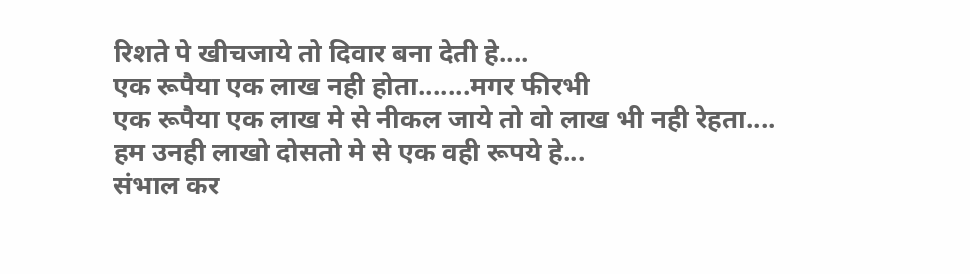रिशते पे खीचजाये तो दिवार बना देती हे....
एक रूपैया एक लाख नही होता.......मगर फीरभी
एक रूपैया एक लाख मे से नीकल जाये तो वो लाख भी नही रेहता....
हम उनही लाखो दोसतो मे से एक वही रूपये हे...
संभाल कर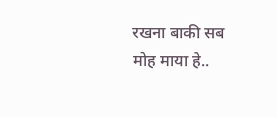रखना बाकी सब मोह माया हे..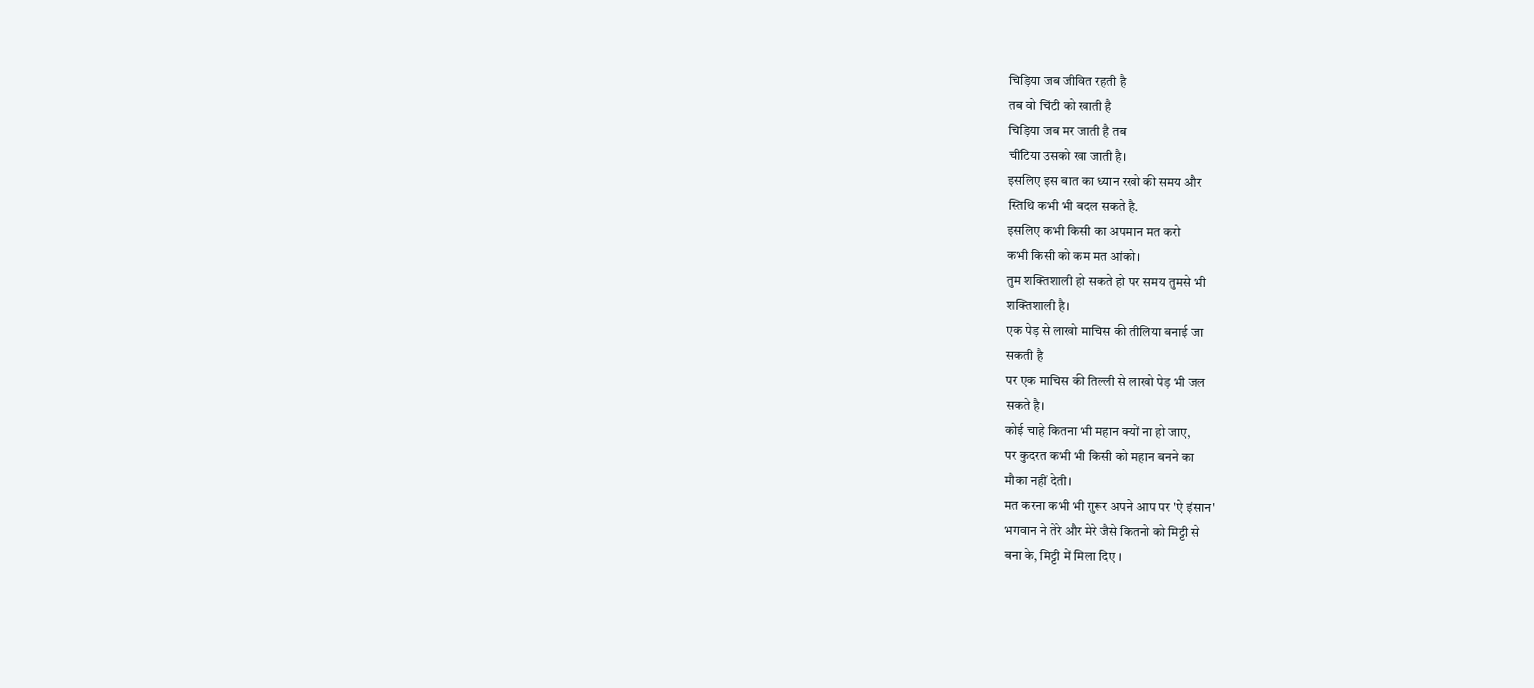चिड़िया जब जीवित रहती है
तब वो चिंटी को खाती है
चिड़िया जब मर जाती है तब
चींटिया उसको खा जाती है।
इसलिए इस बात का ध्यान रखो की समय और
स्तिथि कभी भी बदल सकते है.
इसलिए कभी किसी का अपमान मत करो
कभी किसी को कम मत आंको।
तुम शक्तिशाली हो सकते हो पर समय तुमसे भी
शक्तिशाली है।
एक पेड़ से लाखो माचिस की तीलिया बनाई जा
सकती है
पर एक माचिस की तिल्ली से लाखो पेड़ भी जल
सकते है।
कोई चाहे कितना भी महान क्यों ना हो जाए,
पर कुदरत कभी भी किसी को महान बनने का
मौका नहीं देती।
मत करना कभी भी ग़ुरूर अपने आप पर 'ऐ इंसान'
भगवान ने तेरे और मेरे जैसे कितनो को मिट्टी से
बना के, मिट्टी में मिला दिए ।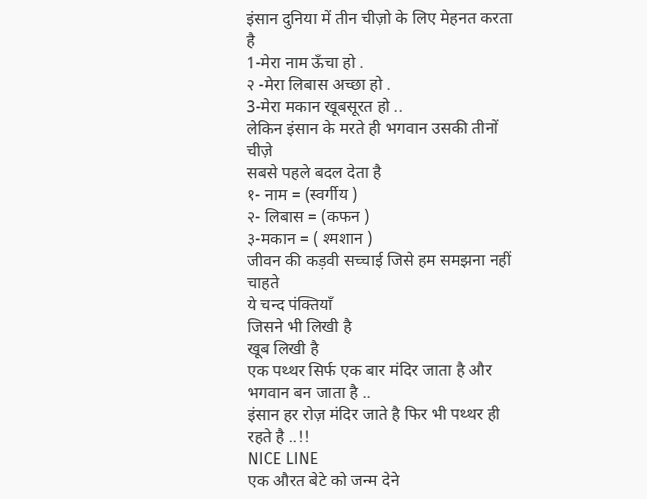इंसान दुनिया में तीन चीज़ो के लिए मेहनत करता
है
1-मेरा नाम ऊँचा हो .
२ -मेरा लिबास अच्छा हो .
3-मेरा मकान खूबसूरत हो ..
लेकिन इंसान के मरते ही भगवान उसकी तीनों
चीज़े
सबसे पहले बदल देता है
१- नाम = (स्वर्गीय )
२- लिबास = (कफन )
३-मकान = ( श्मशान )
जीवन की कड़वी सच्चाई जिसे हम समझना नहीं
चाहते
ये चन्द पंक्तियाँ
जिसने भी लिखी है
खूब लिखी है
एक पथ्थर सिर्फ एक बार मंदिर जाता है और
भगवान बन जाता है ..
इंसान हर रोज़ मंदिर जाते है फिर भी पथ्थर ही
रहते है ..!!
NICE LINE
एक औरत बेटे को जन्म देने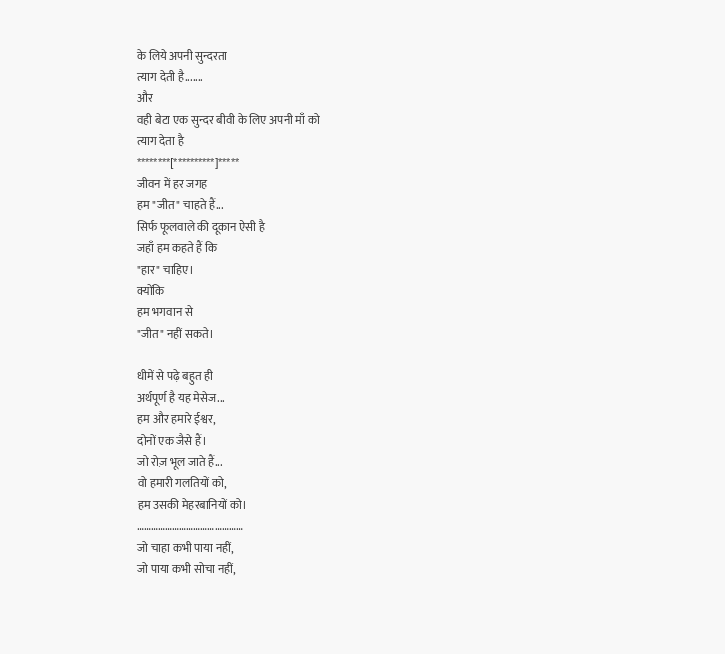के लिये अपनी सुन्दरता
त्याग देती है.......
और
वही बेटा एक सुन्दर बीवी के लिए अपनी माँ को
त्याग देता है
********[**********]*****
जीवन में हर जगह
हम "जीत" चाहते हैं...
सिर्फ फूलवाले की दूकान ऐसी है
जहाँ हम कहते हैं कि
"हार" चाहिए।
क्योंकि
हम भगवान से
"जीत" नहीं सकते।

धीमें से पढ़े बहुत ही
अर्थपूर्ण है यह मेसेज...
हम और हमारे ईश्वर,
दोनों एक जैसे हैं।
जो रोज़ भूल जाते हैं...
वो हमारी गलतियों को,
हम उसकी मेहरबानियों को।
………………………………………
जो चाहा कभी पाया नहीं,
जो पाया कभी सोचा नहीं,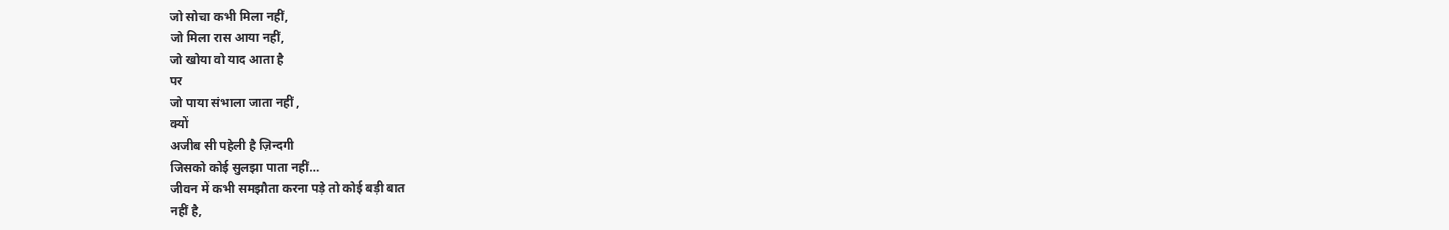जो सोचा कभी मिला नहीं,
जो मिला रास आया नहीं,
जो खोया वो याद आता है
पर
जो पाया संभाला जाता नहीं ,
क्यों
अजीब सी पहेली है ज़िन्दगी
जिसको कोई सुलझा पाता नहीं…
जीवन में कभी समझौता करना पड़े तो कोई बड़ी बात
नहीं है,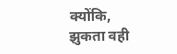क्योंकि,
झुकता वही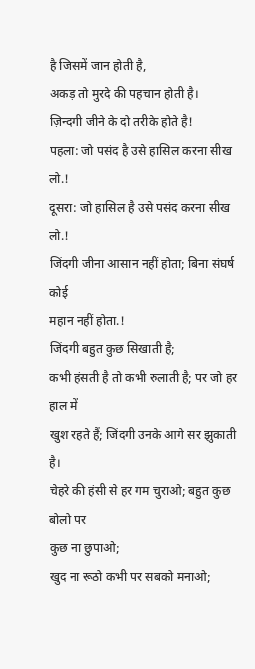है जिसमें जान होती है,
अकड़ तो मुरदे की पहचान होती है।
ज़िन्दगी जीने के दो तरीके होते है!
पहला: जो पसंद है उसे हासिल करना सीख लो.!
दूसरा: जो हासिल है उसे पसंद करना सीख लो.!
जिंदगी जीना आसान नहीं होता; बिना संघर्ष कोई
महान नहीं होता.!
जिंदगी बहुत कुछ सिखाती है;
कभी हंसती है तो कभी रुलाती है; पर जो हर हाल में
खुश रहते हैं; जिंदगी उनके आगे सर झुकाती है।
चेहरे की हंसी से हर गम चुराओ; बहुत कुछ बोलो पर
कुछ ना छुपाओ;
खुद ना रूठो कभी पर सबको मनाओ;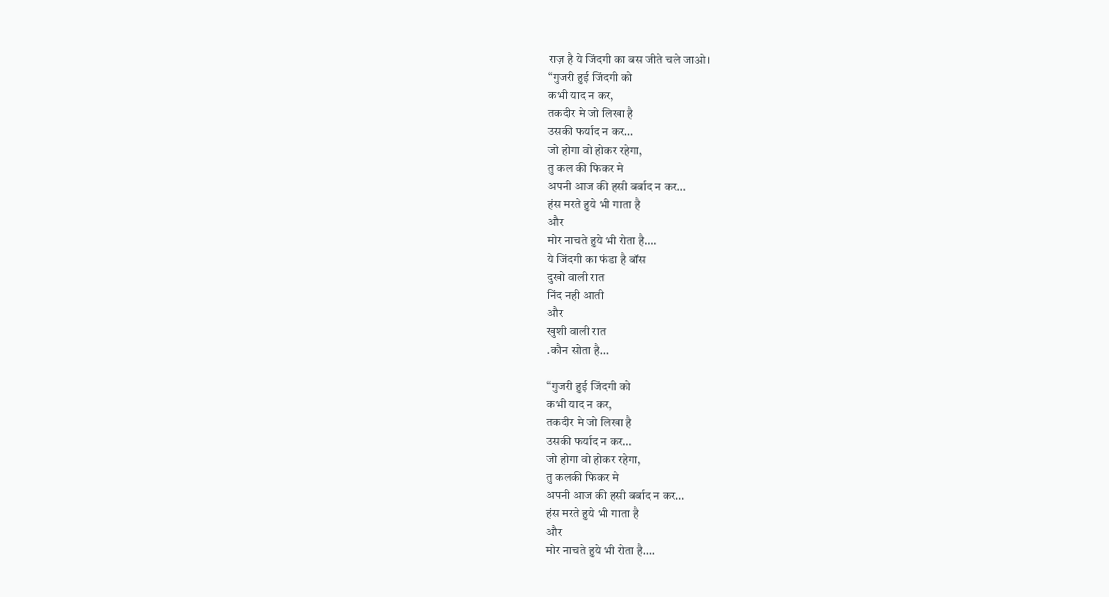राज़ है ये जिंदगी का बस जीते चले जाओ।
“गुजरी हुई जिंदगी को
कभी याद न कर,
तकदीर मे जो लिखा है
उसकी फर्याद न कर…
जो होगा वो होकर रहेगा,
तु कल की फिकर मे
अपनी आज की हसी बर्बाद न कर…
हंस मरते हुये भी गाता है
और
मोर नाचते हुये भी रोता है….
ये जिंदगी का फंडा है बॉस
दुखो वाली रात
निंद नही आती
और
खुशी वाली रात
.कौन सोता है…

“गुजरी हुई जिंदगी को
कभी याद न कर,
तकदीर मे जो लिखा है
उसकी फर्याद न कर…
जो होगा वो होकर रहेगा,
तु कलकी फिकर मे
अपनी आज की हसी बर्बाद न कर…
हंस मरते हुये भी गाता है
और
मोर नाचते हुये भी रोता है….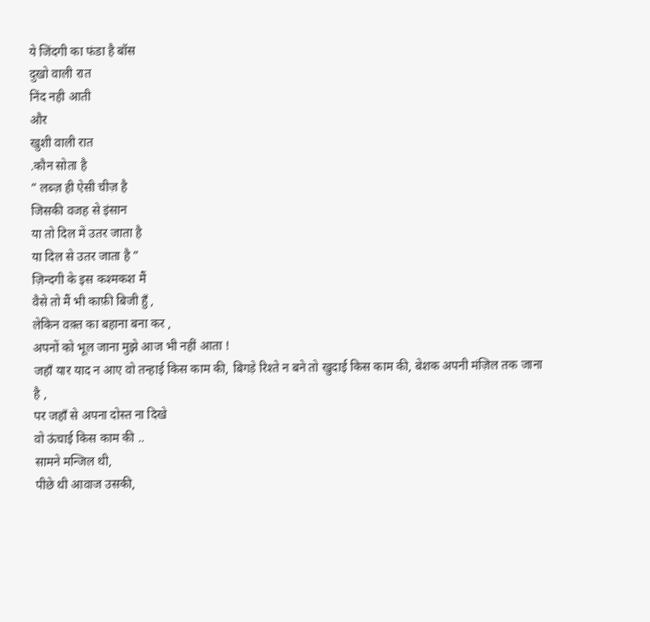ये जिंदगी का फंडा है बॉस
दुखो वाली रात
निंद नही आती
और
खुशी वाली रात
.कौन सोता है
” लब्ज़ ही ऐसी चीज़ है
जिसकी वजह से इंसान
या तो दिल में उतर जाता है
या दिल से उतर जाता है ”
ज़िन्दगी के इस कश्मकश मैं
वैसे तो मैं भी काफ़ी बिजी हुँ ,
लेकिन वक़्त का बहाना बना कर ,
अपनों को भूल जाना मुझे आज भी नहीं आता !
जहाँ यार याद न आए वो तन्हाई किस काम की, बिगड़े रिश्ते न बने तो खुदाई किस काम की, बेशक अपनी मंज़िल तक जाना है ,
पर जहाँ से अपना दोस्त ना दिखे
वो ऊंचाई किस काम की ..
सामने मन्जिल थी,
पीछे थी आवाज उसकी,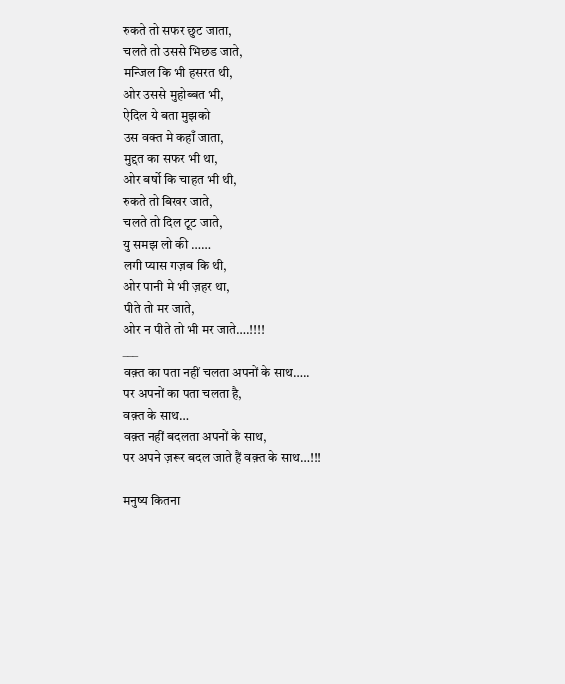रुकते तो सफर छुट जाता,
चलते तो उससे भिछड जाते,
मन्जिल कि भी हसरत थी,
ओर उससे मुहोब्बत भी,
ऐदिल ये बता मुझको
उस वक्त मे कहाँ जाता,
मुद्दत का सफर भी था,
ओर बर्षो कि चाहत भी थी,
रुकते तो बिखर जाते,
चलते तो दिल टूट जाते,
यु समझ लो की ……
लगी प्यास गज़ब कि थी,
ओर पानी मे भी ज़हर था,
पीते तो मर जाते,
ओर न पीते तो भी मर जाते….!!!!
___
वक़्त का पता नहीं चलता अपनों के साथ…..
पर अपनों का पता चलता है,
वक़्त के साथ…
वक़्त नहीं बदलता अपनों के साथ,
पर अपने ज़रूर बदल जाते हैं वक़्त के साथ…!!!

मनुष्य कितना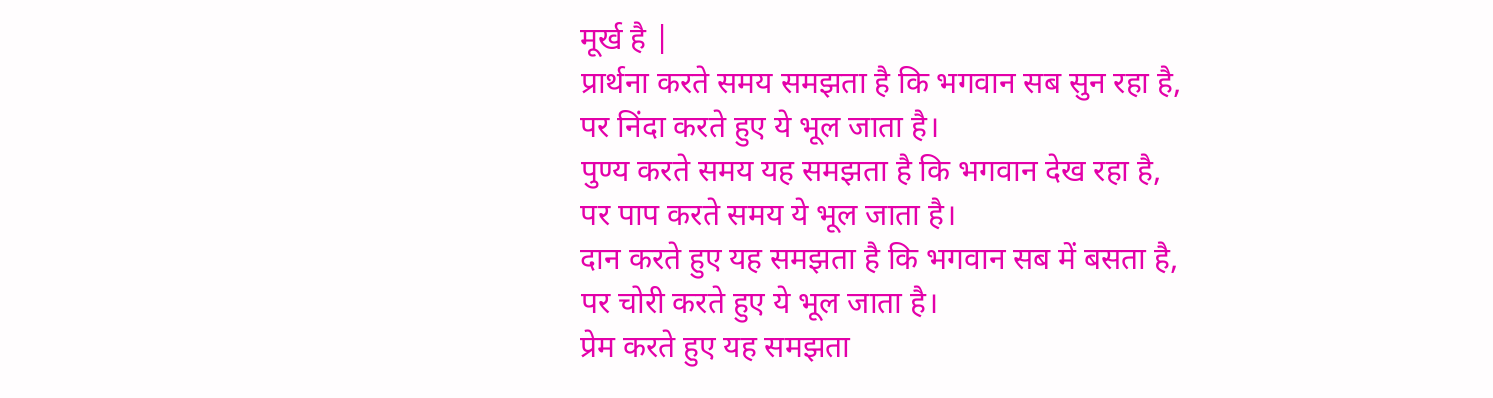मूर्ख है |
प्रार्थना करते समय समझता है कि भगवान सब सुन रहा है,
पर निंदा करते हुए ये भूल जाता है।
पुण्य करते समय यह समझता है कि भगवान देख रहा है,
पर पाप करते समय ये भूल जाता है।
दान करते हुए यह समझता है कि भगवान सब में बसता है,
पर चोरी करते हुए ये भूल जाता है।
प्रेम करते हुए यह समझता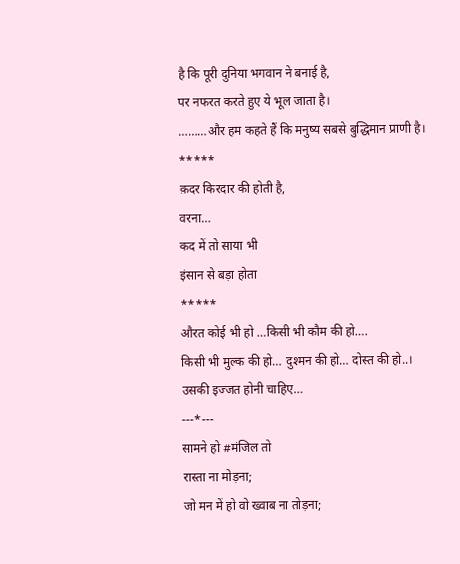है कि पूरी दुनिया भगवान ने बनाई है,
पर नफरत करते हुए ये भूल जाता है।
………और हम कहते हैं कि मनुष्य सबसे बुद्धिमान प्राणी है।
*****
क़दर किरदार की होती है,
वरना…
कद में तो साया भी
इंसान से बड़ा होता
*****
औरत कोई भी हो …किसी भी कौम की हो….
किसी भी मुल्क की हो… दुश्मन की हो… दोस्त की हो..।
उसकी इज्जत होनी चाहिए…
---*---
सामने हो #मंजिल तो
रास्ता ना मोड़ना;
जो मन में हो वो ख्वाब ना तोड़ना;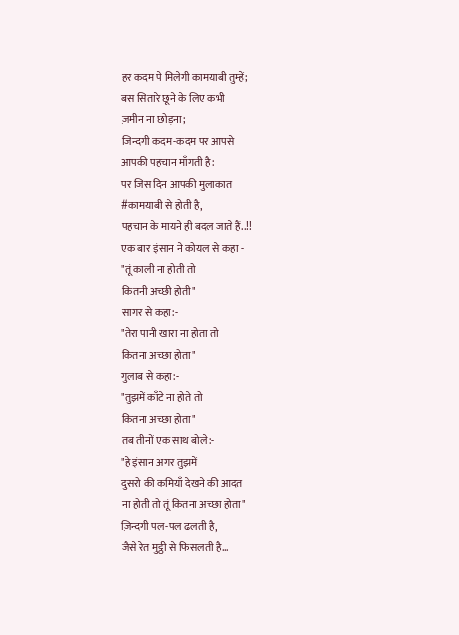हर कदम पे मिलेगी कामयाबी तुम्हें;
बस सितारे छूने के लिए कभी
ज़मीन ना छोड़ना;
जिन्दगी कदम-कदम पर आपसे
आपकी पहचान माँगती है:
पर जिस दिन आपकी मुलाकात
#कामयाबी से होती है,
पहचान के मायने ही बदल जाते हैं..!!
एक बार इंसान ने कोयल से कहा -
"तूं काली ना होती तो
कितनी अच्छी होती"
सागर से कहा:-
"तेरा पानी खारा ना होता तो
कितना अच्छा होता"
गुलाब से कहा:-
"तुझमें काँटे ना होते तो
कितना अच्छा होता"
तब तीनों एक साथ बोले:-
"हे इंसान अगर तुझमें
दुसरो की कमियाँ देखने की आदत
ना होती तो तूं कितना अच्छा होता"
ज़िन्दगी पल-पल ढलती है,
जैसे रेत मुट्ठी से फिसलती है…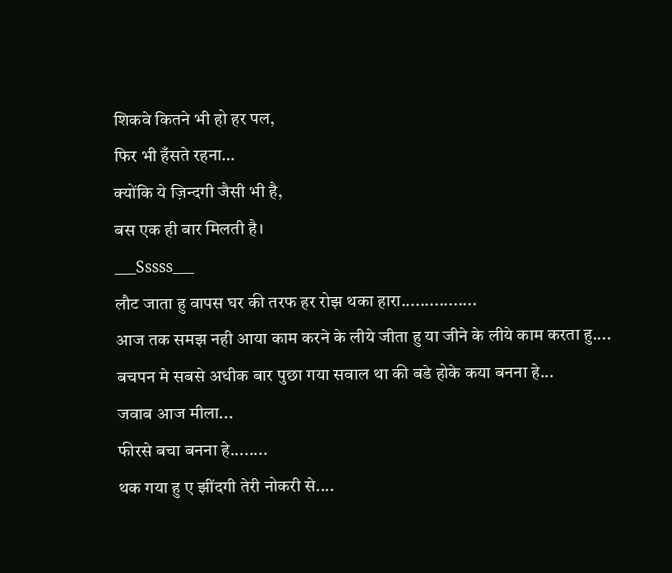शिकवे कितने भी हो हर पल,
फिर भी हँसते रहना…
क्योंकि ये ज़िन्दगी जैसी भी है,
बस एक ही बार मिलती है।
___Sssss___
लौट जाता हु वापस घर की तरफ हर रोझ थका हारा................
आज तक समझ नही आया काम करने के लीये जीता हु या जीने के लीये काम करता हु....
बचपन मे सबसे अधीक बार पुछा गया सवाल था की बडे होके कया बनना हे...
जवाब आज मीला...
फीरसे बचा बनना हे........
थक गया हु ए झींदगी तेरी नोकरी से....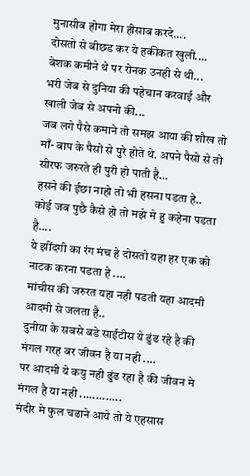मुनासीब होगा मेरा हीसाब करदे....
दोसतो से बीछड कर ये हकीकत खुली....
बेशक कमीने थे पर रोनक उनही से थी...
भरी जेब से दुनिया की पहेचान करवाई और खाली जेब से अपनो की...
जब लगे पैसे कमाने तो समझ आया की शौख तो माँ- बाप के पैसो से पुरे होते थे. अपने पैसो से तो सीरफ जरुरते ही पुरी हो पाती है...
हसने की ईछा नाहो तो भी हसना पडता हे..
कोई जब पुछै कैसे हो तो मझे मे हु कहेना पडता है....
ये झींदगी का रंग मंच हे दोसतो यहा हर एक को नाटक करना पडता हे ....
मांचीस की जरुरत यहा नही पडती यहा आदमी आदमी से जलता है..
दुनीया के सबसे बडे साईंटीस ये ढुंढ रहे है की मंगल गरह बर जीवन है या नही ....
पर आदमी ये कयु नही ढुंढ रहा है की जीवन मे मंगल है या नही .............
मंदीर मे फुल चढाने आये तो ये एहसास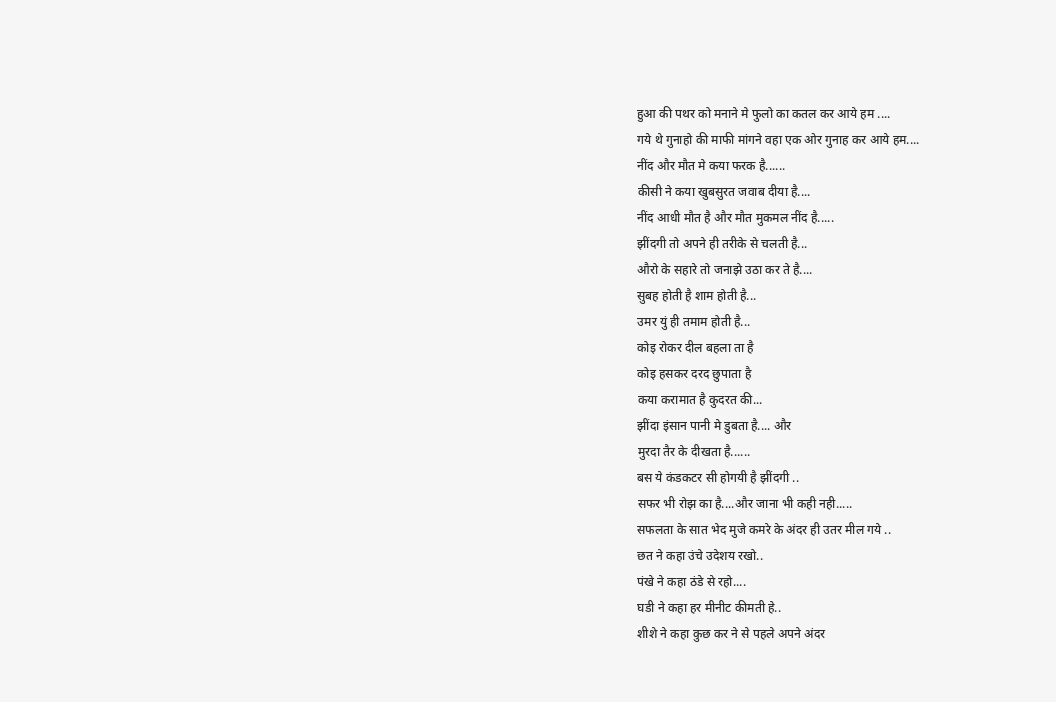हुआ की पथर को मनाने मे फुलो का कतल कर आये हम ....
गये थे गुनाहो की माफी मांगने वहा एक ओर गुनाह कर आये हम....
नींद और मौत मे कया फरक है......
कीसी ने कया खुबसुरत जवाब दीया है....
नींद आधी मौत है और मौत मुकमल नींद है.....
झींदगी तो अपने ही तरीके से चलती है...
औरो के सहारे तो जनाझे उठा कर ते है....
सुबह होती है शाम होती है...
उमर युं ही तमाम होती है...
कोइ रोकर दील बहला ता है
कोइ हसकर दरद छुपाता है
कया करामात है कुदरत की...
झींदा इंसान पानी मे डुबता है.... और
मुरदा तैर के दीखता है......
बस ये कंडकटर सी होगयी है झींदगी ..
सफर भी रोझ का है....और जाना भी कही नही.....
सफलता के सात भेद मुजे कमरे के अंदर ही उतर मील गये ..
छत ने कहा उंचे उदेशय रखो..
पंखे ने कहा ठंडे से रहो....
घडी ने कहा हर मीनीट कीमती हे..
शीशे ने कहा कुछ कर ने से पहले अपने अंदर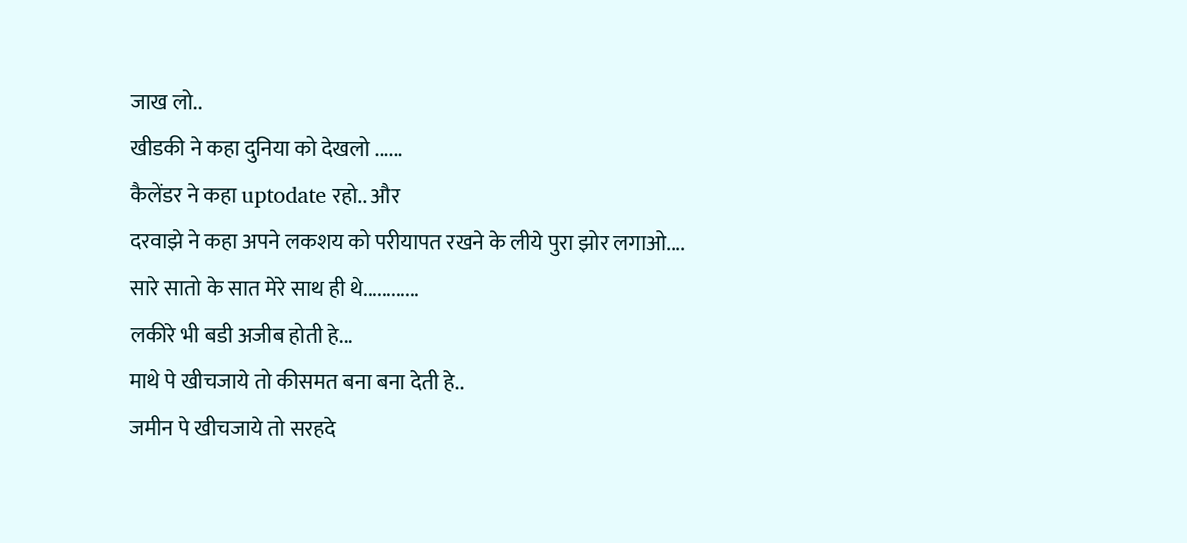जाख लो..
खीडकी ने कहा दुनिया को देखलो ......
कैलेंडर ने कहा uptodate रहो.. और
दरवाझे ने कहा अपने लकशय को परीयापत रखने के लीये पुरा झोर लगाओ....
सारे सातो के सात मेरे साथ ही थे............
लकीरे भी बडी अजीब होती हे...
माथे पे खीचजाये तो कीसमत बना बना देती हे..
जमीन पे खीचजाये तो सरहदे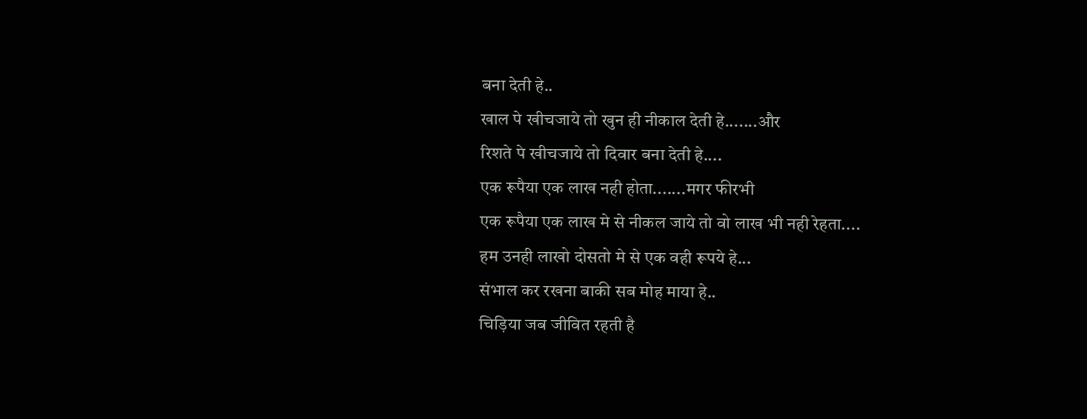बना देती हे..
खाल पे खीचजाये तो खुन ही नीकाल देती हे.......और
रिशते पे खीचजाये तो दिवार बना देती हे....
एक रूपैया एक लाख नही होता.......मगर फीरभी
एक रूपैया एक लाख मे से नीकल जाये तो वो लाख भी नही रेहता....
हम उनही लाखो दोसतो मे से एक वही रूपये हे...
संभाल कर रखना बाकी सब मोह माया हे..
चिड़िया जब जीवित रहती है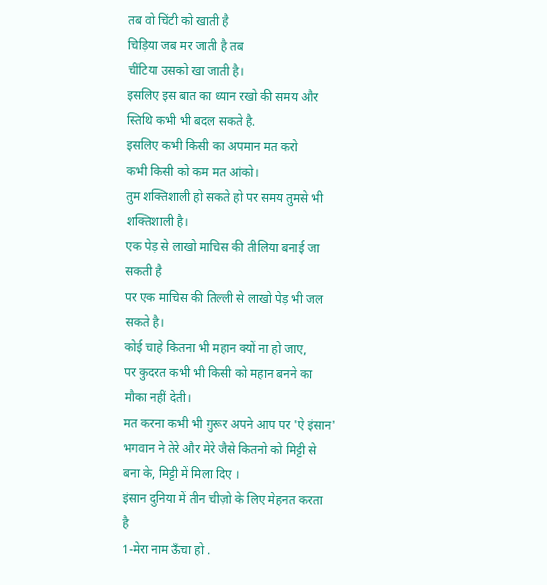तब वो चिंटी को खाती है
चिड़िया जब मर जाती है तब
चींटिया उसको खा जाती है।
इसलिए इस बात का ध्यान रखो की समय और
स्तिथि कभी भी बदल सकते है.
इसलिए कभी किसी का अपमान मत करो
कभी किसी को कम मत आंको।
तुम शक्तिशाली हो सकते हो पर समय तुमसे भी
शक्तिशाली है।
एक पेड़ से लाखो माचिस की तीलिया बनाई जा
सकती है
पर एक माचिस की तिल्ली से लाखो पेड़ भी जल
सकते है।
कोई चाहे कितना भी महान क्यों ना हो जाए,
पर कुदरत कभी भी किसी को महान बनने का
मौका नहीं देती।
मत करना कभी भी ग़ुरूर अपने आप पर 'ऐ इंसान'
भगवान ने तेरे और मेरे जैसे कितनो को मिट्टी से
बना के, मिट्टी में मिला दिए ।
इंसान दुनिया में तीन चीज़ो के लिए मेहनत करता
है
1-मेरा नाम ऊँचा हो .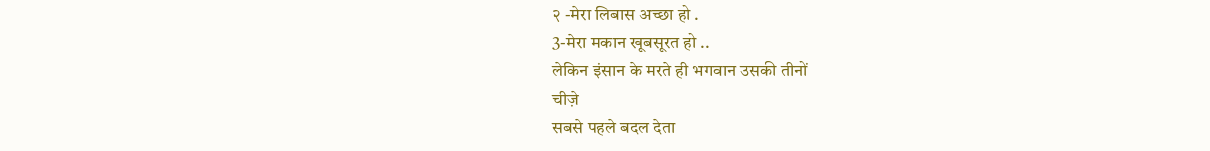२ -मेरा लिबास अच्छा हो .
3-मेरा मकान खूबसूरत हो ..
लेकिन इंसान के मरते ही भगवान उसकी तीनों
चीज़े
सबसे पहले बदल देता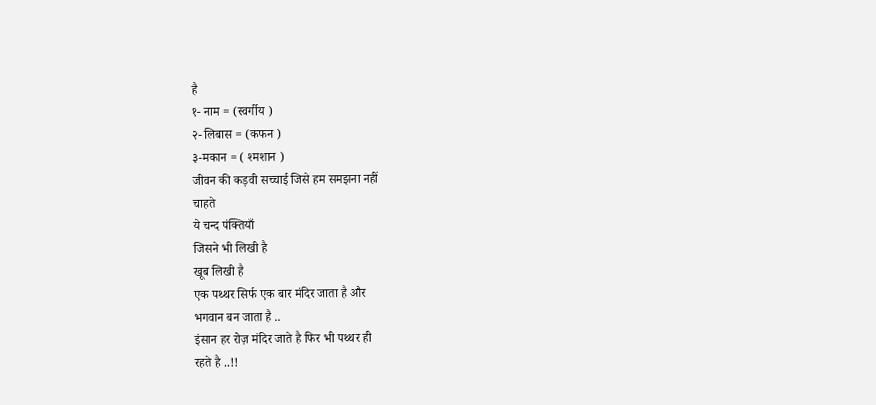है
१- नाम = (स्वर्गीय )
२- लिबास = (कफन )
३-मकान = ( श्मशान )
जीवन की कड़वी सच्चाई जिसे हम समझना नहीं
चाहते
ये चन्द पंक्तियाँ
जिसने भी लिखी है
खूब लिखी है
एक पथ्थर सिर्फ एक बार मंदिर जाता है और
भगवान बन जाता है ..
इंसान हर रोज़ मंदिर जाते है फिर भी पथ्थर ही
रहते है ..!!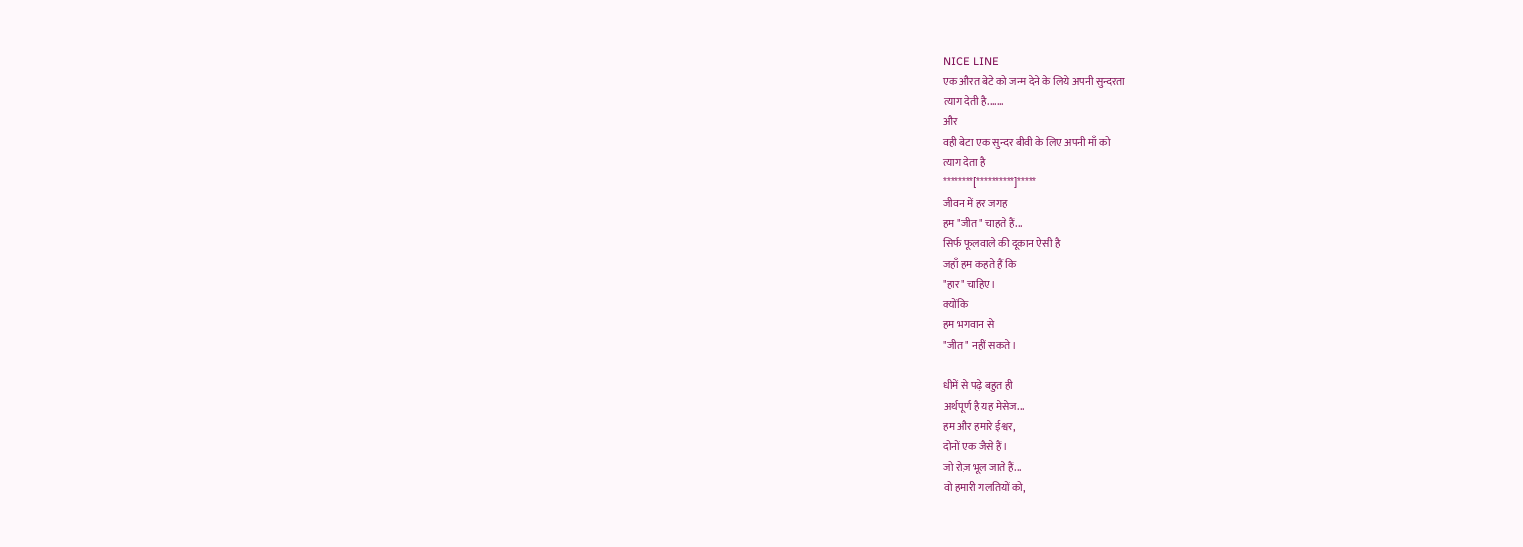NICE LINE
एक औरत बेटे को जन्म देने के लिये अपनी सुन्दरता
त्याग देती है.......
और
वही बेटा एक सुन्दर बीवी के लिए अपनी माँ को
त्याग देता है
********[**********]*****
जीवन में हर जगह
हम "जीत" चाहते हैं...
सिर्फ फूलवाले की दूकान ऐसी है
जहाँ हम कहते हैं कि
"हार" चाहिए।
क्योंकि
हम भगवान से
"जीत" नहीं सकते।

धीमें से पढ़े बहुत ही
अर्थपूर्ण है यह मेसेज...
हम और हमारे ईश्वर,
दोनों एक जैसे हैं।
जो रोज़ भूल जाते हैं...
वो हमारी गलतियों को,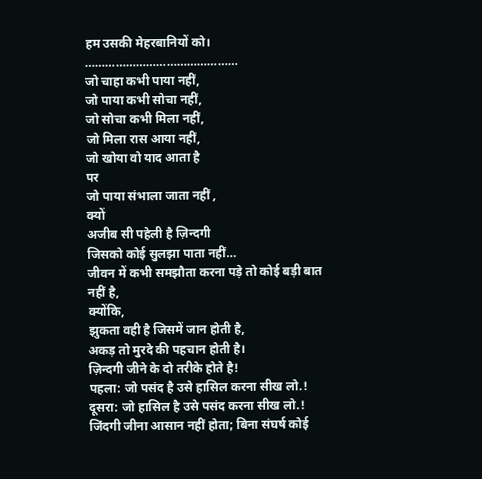हम उसकी मेहरबानियों को।
………………………………………
जो चाहा कभी पाया नहीं,
जो पाया कभी सोचा नहीं,
जो सोचा कभी मिला नहीं,
जो मिला रास आया नहीं,
जो खोया वो याद आता है
पर
जो पाया संभाला जाता नहीं ,
क्यों
अजीब सी पहेली है ज़िन्दगी
जिसको कोई सुलझा पाता नहीं…
जीवन में कभी समझौता करना पड़े तो कोई बड़ी बात
नहीं है,
क्योंकि,
झुकता वही है जिसमें जान होती है,
अकड़ तो मुरदे की पहचान होती है।
ज़िन्दगी जीने के दो तरीके होते है!
पहला: जो पसंद है उसे हासिल करना सीख लो.!
दूसरा: जो हासिल है उसे पसंद करना सीख लो.!
जिंदगी जीना आसान नहीं होता; बिना संघर्ष कोई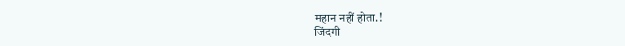महान नहीं होता.!
जिंदगी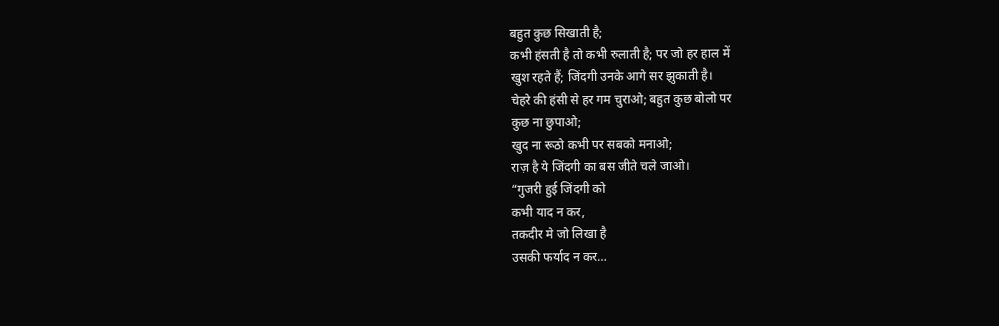बहुत कुछ सिखाती है;
कभी हंसती है तो कभी रुलाती है; पर जो हर हाल में
खुश रहते हैं; जिंदगी उनके आगे सर झुकाती है।
चेहरे की हंसी से हर गम चुराओ; बहुत कुछ बोलो पर
कुछ ना छुपाओ;
खुद ना रूठो कभी पर सबको मनाओ;
राज़ है ये जिंदगी का बस जीते चले जाओ।
“गुजरी हुई जिंदगी को
कभी याद न कर,
तकदीर मे जो लिखा है
उसकी फर्याद न कर…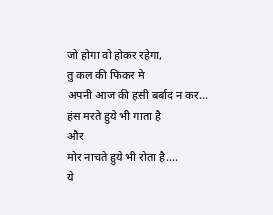जो होगा वो होकर रहेगा,
तु कल की फिकर मे
अपनी आज की हसी बर्बाद न कर…
हंस मरते हुये भी गाता है
और
मोर नाचते हुये भी रोता है….
ये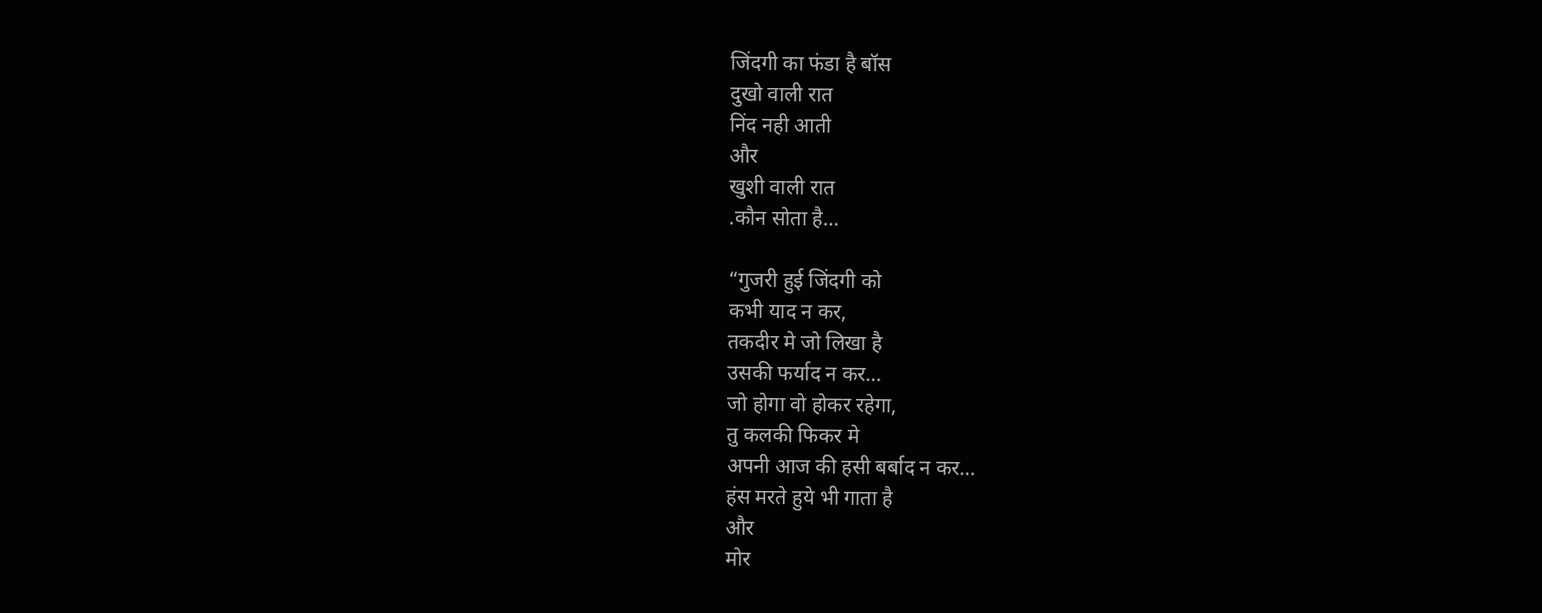जिंदगी का फंडा है बॉस
दुखो वाली रात
निंद नही आती
और
खुशी वाली रात
.कौन सोता है…

“गुजरी हुई जिंदगी को
कभी याद न कर,
तकदीर मे जो लिखा है
उसकी फर्याद न कर…
जो होगा वो होकर रहेगा,
तु कलकी फिकर मे
अपनी आज की हसी बर्बाद न कर…
हंस मरते हुये भी गाता है
और
मोर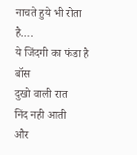नाचते हुये भी रोता है….
ये जिंदगी का फंडा है बॉस
दुखो वाली रात
निंद नही आती
और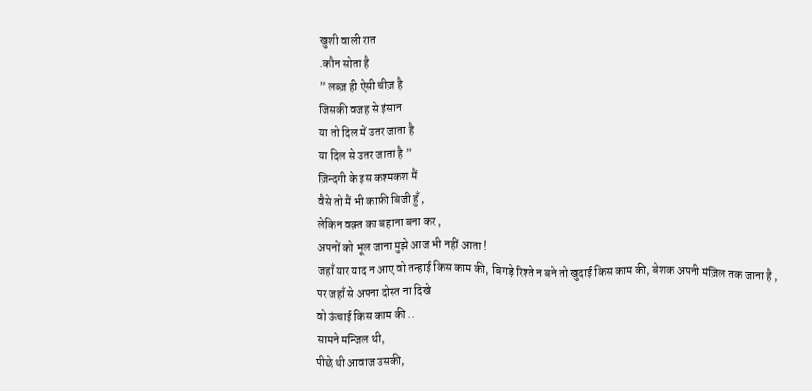खुशी वाली रात
.कौन सोता है
” लब्ज़ ही ऐसी चीज़ है
जिसकी वजह से इंसान
या तो दिल में उतर जाता है
या दिल से उतर जाता है ”
ज़िन्दगी के इस कश्मकश मैं
वैसे तो मैं भी काफ़ी बिजी हुँ ,
लेकिन वक़्त का बहाना बना कर ,
अपनों को भूल जाना मुझे आज भी नहीं आता !
जहाँ यार याद न आए वो तन्हाई किस काम की, बिगड़े रिश्ते न बने तो खुदाई किस काम की, बेशक अपनी मंज़िल तक जाना है ,
पर जहाँ से अपना दोस्त ना दिखे
वो ऊंचाई किस काम की ..
सामने मन्जिल थी,
पीछे थी आवाज उसकी,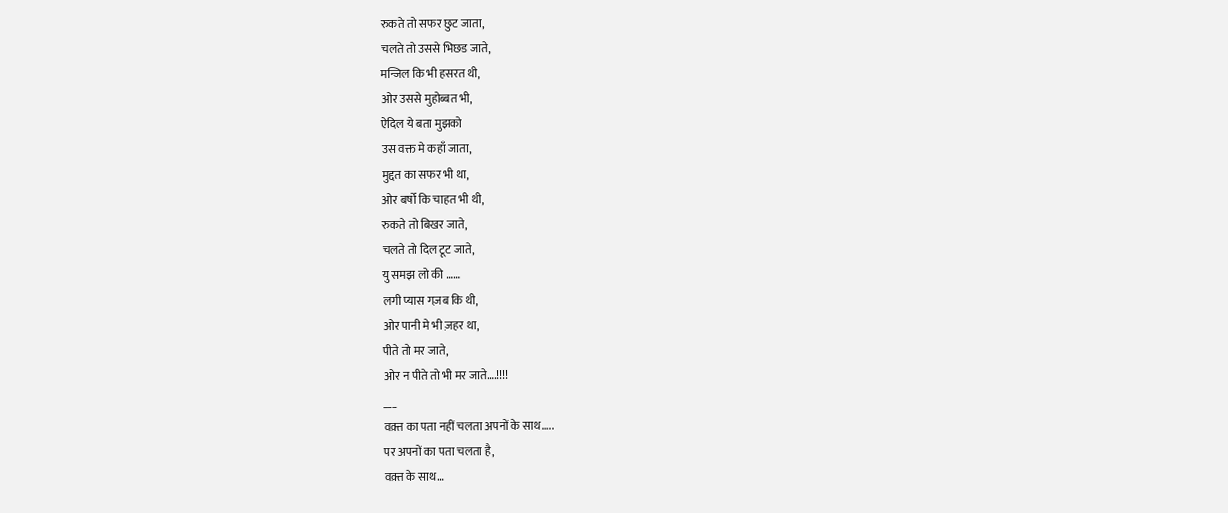रुकते तो सफर छुट जाता,
चलते तो उससे भिछड जाते,
मन्जिल कि भी हसरत थी,
ओर उससे मुहोब्बत भी,
ऐदिल ये बता मुझको
उस वक्त मे कहाँ जाता,
मुद्दत का सफर भी था,
ओर बर्षो कि चाहत भी थी,
रुकते तो बिखर जाते,
चलते तो दिल टूट जाते,
यु समझ लो की ……
लगी प्यास गज़ब कि थी,
ओर पानी मे भी ज़हर था,
पीते तो मर जाते,
ओर न पीते तो भी मर जाते….!!!!
___
वक़्त का पता नहीं चलता अपनों के साथ…..
पर अपनों का पता चलता है,
वक़्त के साथ…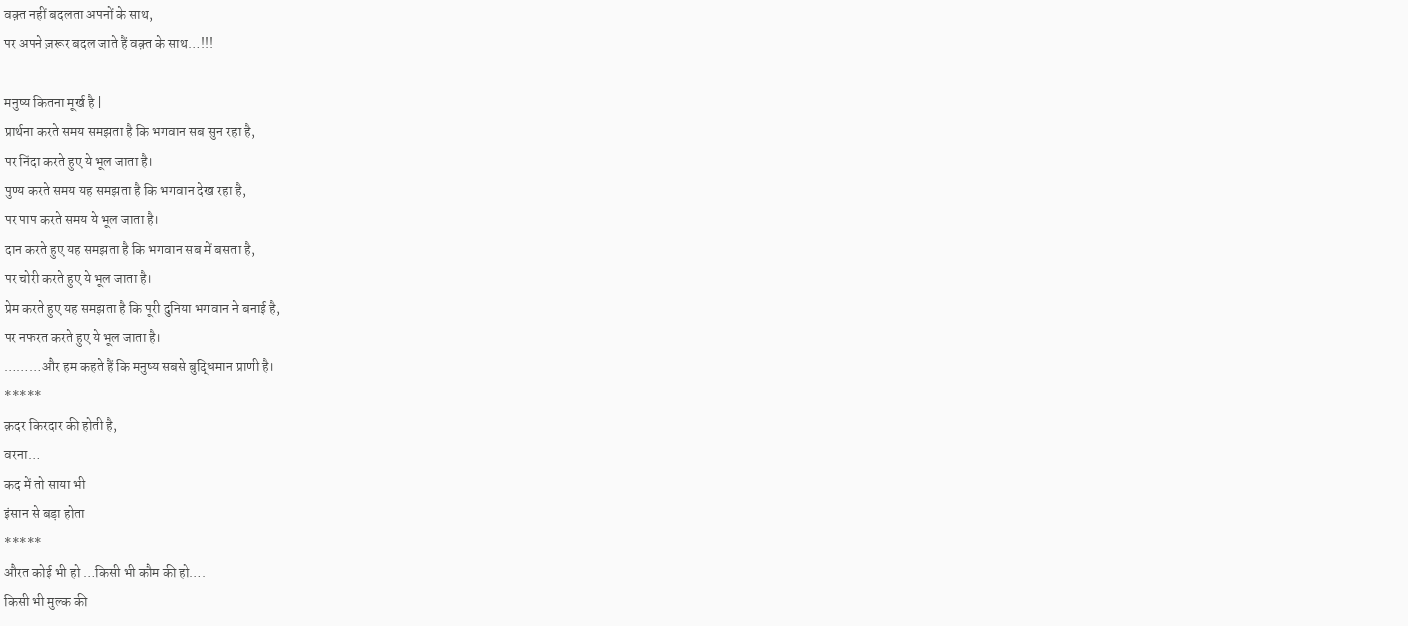वक़्त नहीं बदलता अपनों के साथ,
पर अपने ज़रूर बदल जाते हैं वक़्त के साथ…!!!

मनुष्य कितना मूर्ख है |
प्रार्थना करते समय समझता है कि भगवान सब सुन रहा है,
पर निंदा करते हुए ये भूल जाता है।
पुण्य करते समय यह समझता है कि भगवान देख रहा है,
पर पाप करते समय ये भूल जाता है।
दान करते हुए यह समझता है कि भगवान सब में बसता है,
पर चोरी करते हुए ये भूल जाता है।
प्रेम करते हुए यह समझता है कि पूरी दुनिया भगवान ने बनाई है,
पर नफरत करते हुए ये भूल जाता है।
………और हम कहते हैं कि मनुष्य सबसे बुद्धिमान प्राणी है।
*****
क़दर किरदार की होती है,
वरना…
कद में तो साया भी
इंसान से बड़ा होता
*****
औरत कोई भी हो …किसी भी कौम की हो….
किसी भी मुल्क की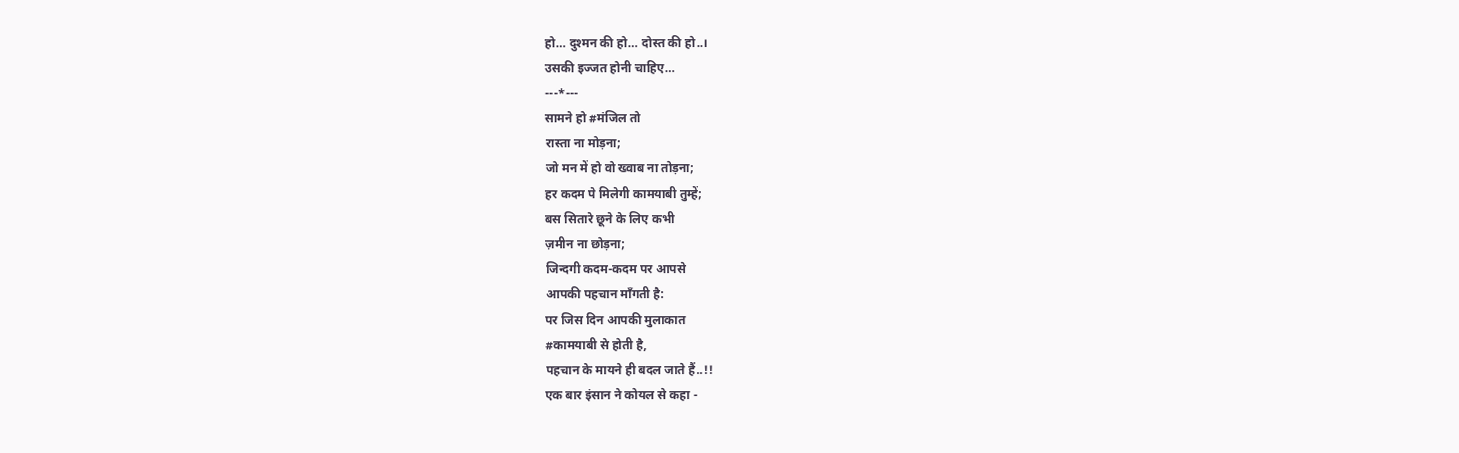हो… दुश्मन की हो… दोस्त की हो..।
उसकी इज्जत होनी चाहिए…
---*---
सामने हो #मंजिल तो
रास्ता ना मोड़ना;
जो मन में हो वो ख्वाब ना तोड़ना;
हर कदम पे मिलेगी कामयाबी तुम्हें;
बस सितारे छूने के लिए कभी
ज़मीन ना छोड़ना;
जिन्दगी कदम-कदम पर आपसे
आपकी पहचान माँगती है:
पर जिस दिन आपकी मुलाकात
#कामयाबी से होती है,
पहचान के मायने ही बदल जाते हैं..!!
एक बार इंसान ने कोयल से कहा -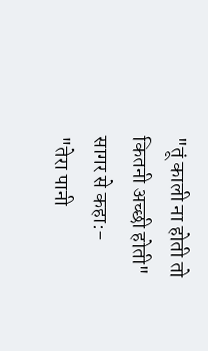"तूं काली ना होती तो
कितनी अच्छी होती"
सागर से कहा:-
"तेरा पानी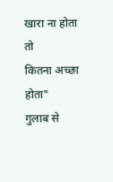खारा ना होता तो
कितना अच्छा होता"
गुलाब से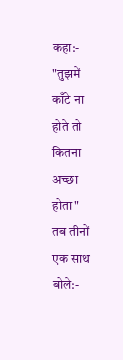कहा:-
"तुझमें काँटे ना होते तो
कितना अच्छा होता"
तब तीनों एक साथ बोले:-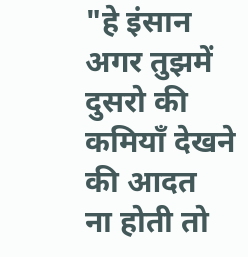"हे इंसान अगर तुझमें
दुसरो की कमियाँ देखने की आदत
ना होती तो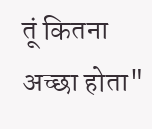तूं कितना अच्छा होता"